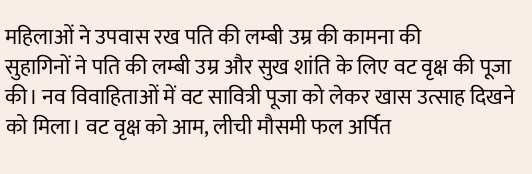महिलाओं ने उपवास रख पति की लम्बी उम्र की कामना की
सुहागिनों ने पति की लम्बी उम्र और सुख शांति के लिए वट वृक्ष की पूजा की। नव विवाहिताओं में वट सावित्री पूजा को लेकर खास उत्साह दिखने को मिला। वट वृक्ष को आम, लीची मौसमी फल अर्पित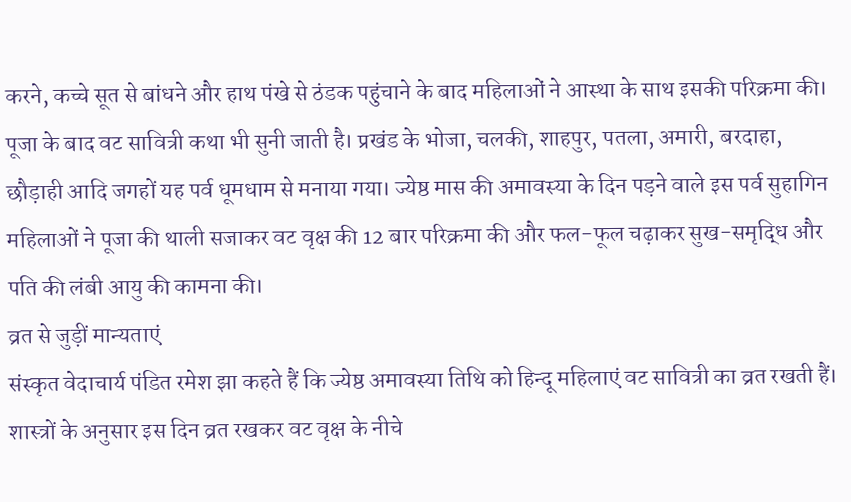करने, कच्चे सूत से बांधने और हाथ पंखे से ठंडक पहुंचाने के बाद महिलाओं ने आस्था के साथ इसकी परिक्रमा की। पूजा के बाद वट सावित्री कथा भी सुनी जाती है। प्रखंड के भोजा, चलकी, शाहपुर, पतला, अमारी, बरदाहा, छौड़ाही आदि जगहों यह पर्व धूमधाम से मनाया गया। ज्येष्ठ मास की अमावस्या के दिन पड़ने वाले इस पर्व सुहागिन महिलाओं ने पूजा की थाली सजाकर वट वृक्ष की 12 बार परिक्रमा की और फल-फूल चढ़ाकर सुख-समृद्धि और पति की लंबी आयु की कामना की।
व्रत से जुड़ीं मान्यताएं
संस्कृत वेदाचार्य पंडित रमेश झा कहते हैं कि ज्येष्ठ अमावस्या तिथि को हिन्दू महिलाएं वट सावित्री का व्रत रखती हैं। शास्त्रों के अनुसार इस दिन व्रत रखकर वट वृक्ष के नीचे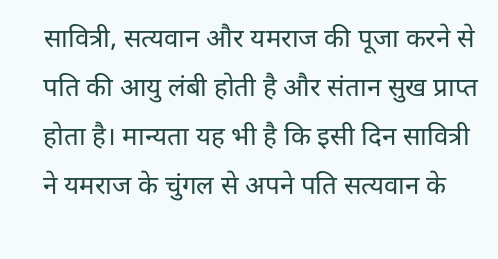सावित्री, सत्यवान और यमराज की पूजा करने से पति की आयु लंबी होती है और संतान सुख प्राप्त होता है। मान्यता यह भी है कि इसी दिन सावित्री ने यमराज के चुंगल से अपने पति सत्यवान के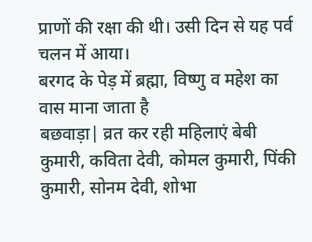प्राणों की रक्षा की थी। उसी दिन से यह पर्व चलन में आया।
बरगद के पेड़ में ब्रह्मा, विष्णु व महेश का वास माना जाता है
बछवाड़ा| व्रत कर रही महिलाएं बेबी कुमारी, कविता देवी, कोमल कुमारी, पिंकी कुमारी, सोनम देवी, शोभा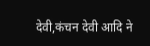देवी,कंचन देवी आदि ने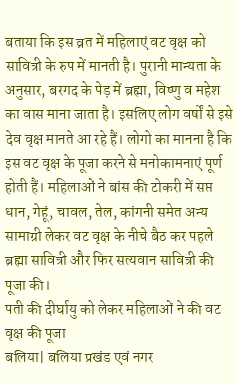बताया कि इस व्रत में महिलाएं वट वृक्ष को सावित्री के रुप में मानती है। पुरानी मान्यता के अनुसार, बरगद के पेड़ में ब्रह्मा, विष्णु व महेश का वास माना जाता है। इसलिए लोग वर्षों से इसे देव वृक्ष मानते आ रहे हैं। लोगो का मानना है कि इस वट वृक्ष के पूजा करने से मनोकामनाएं पूर्ण होती हैं। महिलाओं ने बांस की टोकरी में सप्त धान, गेहूं, चावल, तेल, कांगनी समेत अन्य सामाग्री लेकर वट वृक्ष के नीचे बैठ कर पहले ब्रह्मा सावित्री और फिर सत्यवान सावित्री की पूजा की।
पती की दीर्घायु को लेकर महिलाओं ने की वट वृक्ष की पूजा
बलिया| बलिया प्रखंड एवं नगर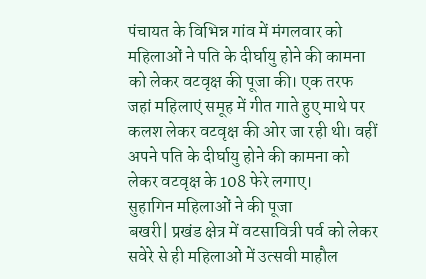पंचायत के विभिन्न गांव में मंगलवार को महिलाओं ने पति के दीर्घायु होने की कामना को लेकर वटवृक्ष की पूजा की। एक तरफ जहां महिलाएं समूह में गीत गाते हुए माथे पर कलश लेकर वटवृक्ष की ओर जा रही थी। वहीं अपने पति के दीर्घायु होने की कामना को लेकर वटवृक्ष के 108 फेरे लगाए।
सुहागिन महिलाओं ने की पूजा
बखरी| प्रखंड क्षेत्र में वटसावित्री पर्व को लेकर सवेरे से ही महिलाओं में उत्सवी माहौल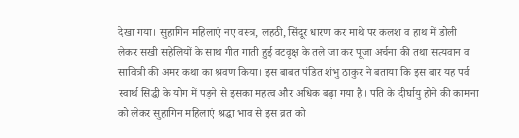देखा गया। सुहागिन महिलाएं नए वस्त्र, लहठी, सिंदूर धारण कर माथे पर कलश व हाथ में डोली लेकर सखी सहेलियों के साथ गीत गाती हुई वटवृक्ष के तले जा कर पूजा अर्चना की तथा सत्यवान व सावित्री की अमर कथा का श्रवण किया। इस बाबत पंडित शंभु ठाकुर ने बताया कि इस बार यह पर्व स्वार्थ सिद्धी के योग में पड़ने से इसका महत्व और अधिक बढ़ा गया है। पति के दीर्घायु होने की कामना को लेकर सुहागिन महिलाएं श्रद्धा भाव से इस व्रत को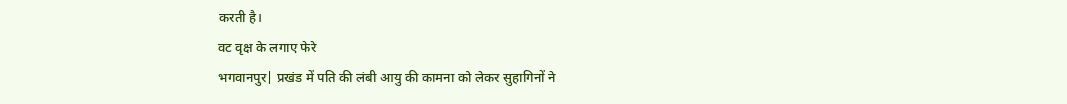करती है।
वट वृक्ष के लगाए फेरे
भगवानपुर| प्रखंड में पति की लंबी आयु की कामना को लेकर सुहागिनों ने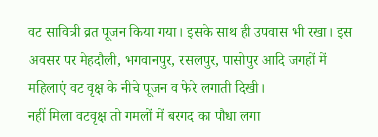वट सावित्री व्रत पूजन किया गया। इसके साथ ही उपवास भी रखा। इस अवसर पर मेहदौली, भगवानपुर, रसलपुर, पासोपुर आदि जगहों में महिलाएं वट वृक्ष के नीचे पूजन व फेरे लगाती दिखी।
नहीं मिला वटवृक्ष तो गमलों में बरगद का पौधा लगा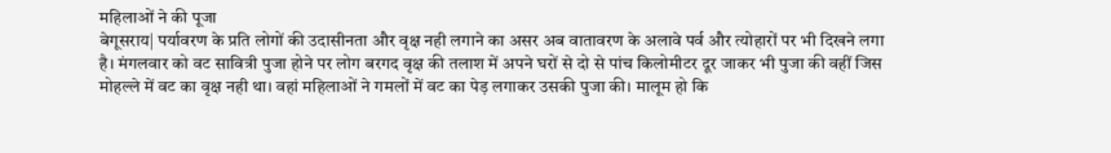महिलाओं ने की पूजा
बेगूसराय| पर्यावरण के प्रति लोगों की उदासीनता और वृक्ष नही लगाने का असर अब वातावरण के अलावे पर्व और त्योहारों पर भी दिखने लगा है। मंगलवार को वट सावित्री पुजा होने पर लोग बरगद वृक्ष की तलाश में अपने घरों से दो से पांच किलोमीटर दूर जाकर भी पुजा की वहीं जिस मोहल्ले में वट का वृक्ष नही था। वहां महिलाओं ने गमलों में वट का पेड़ लगाकर उसकी पुजा की। मालूम हो कि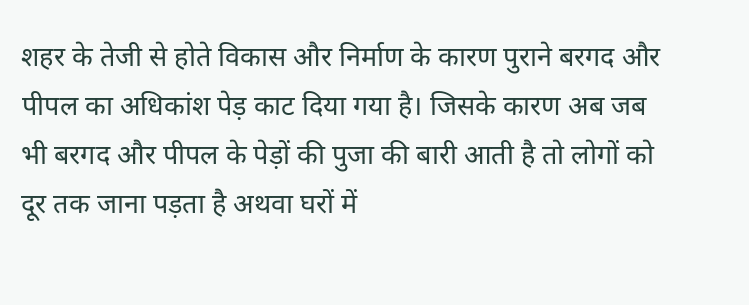शहर के तेजी से होते विकास और निर्माण के कारण पुराने बरगद और पीपल का अधिकांश पेड़ काट दिया गया है। जिसके कारण अब जब भी बरगद और पीपल के पेड़ों की पुजा की बारी आती है तो लोगों को दूर तक जाना पड़ता है अथवा घरों में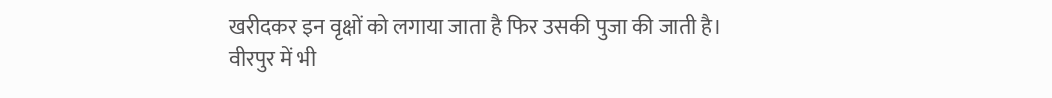खरीदकर इन वृक्षों को लगाया जाता है फिर उसकी पुजा की जाती है।
वीरपुर में भी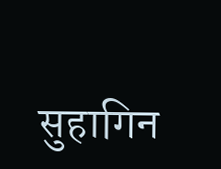सुहागिन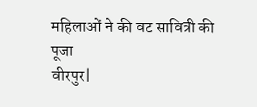महिलाओं ने की वट सावित्री की पूजा
वीरपुर|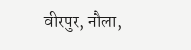वीरपुर, नौला,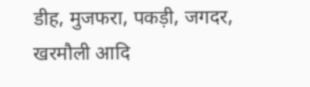डीह, मुजफरा, पकड़ी, जगदर, खरमौली आदि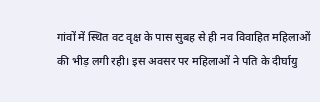गांवों में स्थित वट वृक्ष के पास सुबह से ही नव विवाहित महिलाओं की भीड़ लगी रही। इस अवसर पर महिलाओं ने पति के दीर्घायु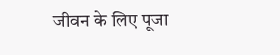जीवन के लिए पूजा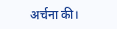अर्चना की।